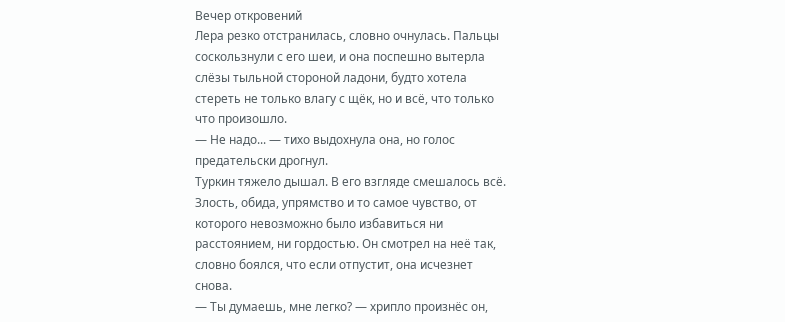Вечер откровений
Лера резко отстранилась, словно очнулась. Пальцы соскользнули с его шеи, и она поспешно вытерла слёзы тыльной стороной ладони, будто хотела стереть не только влагу с щёк, но и всё, что только что произошло.
— Не надо... — тихо выдохнула она, но голос предательски дрогнул.
Туркин тяжело дышал. В его взгляде смешалось всё. Злость, обида, упрямство и то самое чувство, от которого невозможно было избавиться ни расстоянием, ни гордостью. Он смотрел на неё так, словно боялся, что если отпустит, она исчезнет снова.
— Ты думаешь, мне легко? — хрипло произнёс он,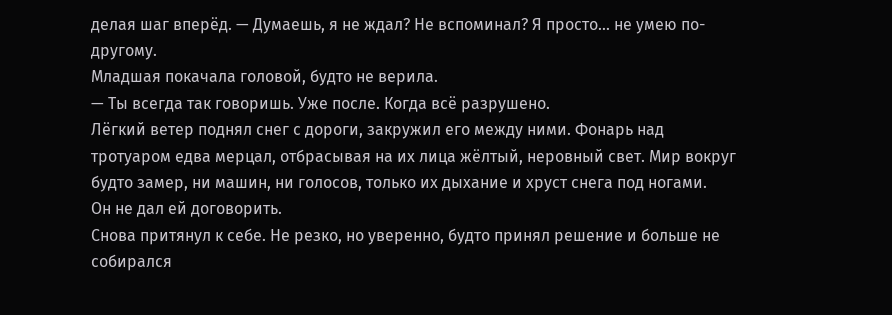делая шаг вперёд. — Думаешь, я не ждал? Не вспоминал? Я просто... не умею по-другому.
Младшая покачала головой, будто не верила.
— Ты всегда так говоришь. Уже после. Когда всё разрушено.
Лёгкий ветер поднял снег с дороги, закружил его между ними. Фонарь над тротуаром едва мерцал, отбрасывая на их лица жёлтый, неровный свет. Мир вокруг будто замер, ни машин, ни голосов, только их дыхание и хруст снега под ногами.
Он не дал ей договорить.
Снова притянул к себе. Не резко, но уверенно, будто принял решение и больше не собирался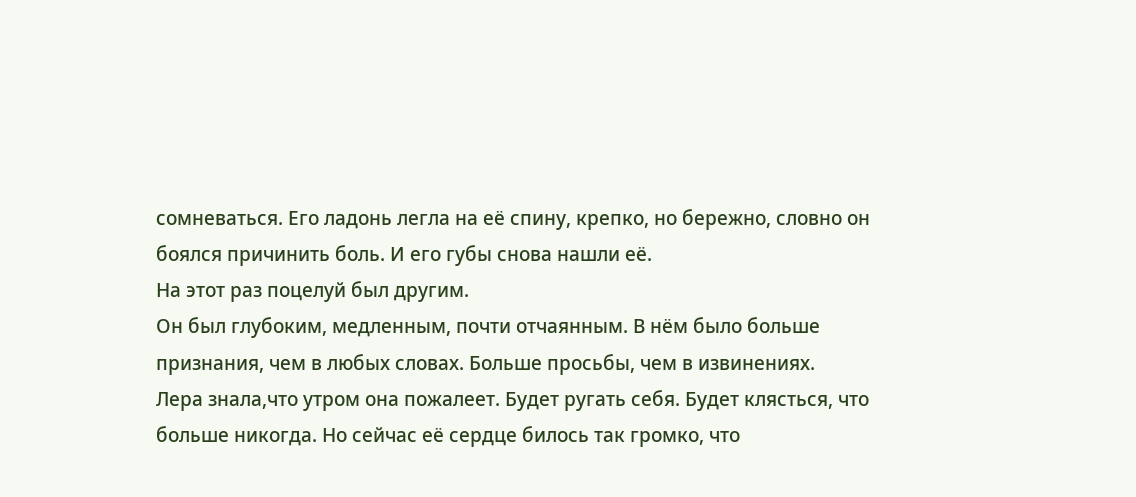сомневаться. Его ладонь легла на её спину, крепко, но бережно, словно он боялся причинить боль. И его губы снова нашли её.
На этот раз поцелуй был другим.
Он был глубоким, медленным, почти отчаянным. В нём было больше признания, чем в любых словах. Больше просьбы, чем в извинениях.
Лера знала,что утром она пожалеет. Будет ругать себя. Будет клясться, что больше никогда. Но сейчас её сердце билось так громко, что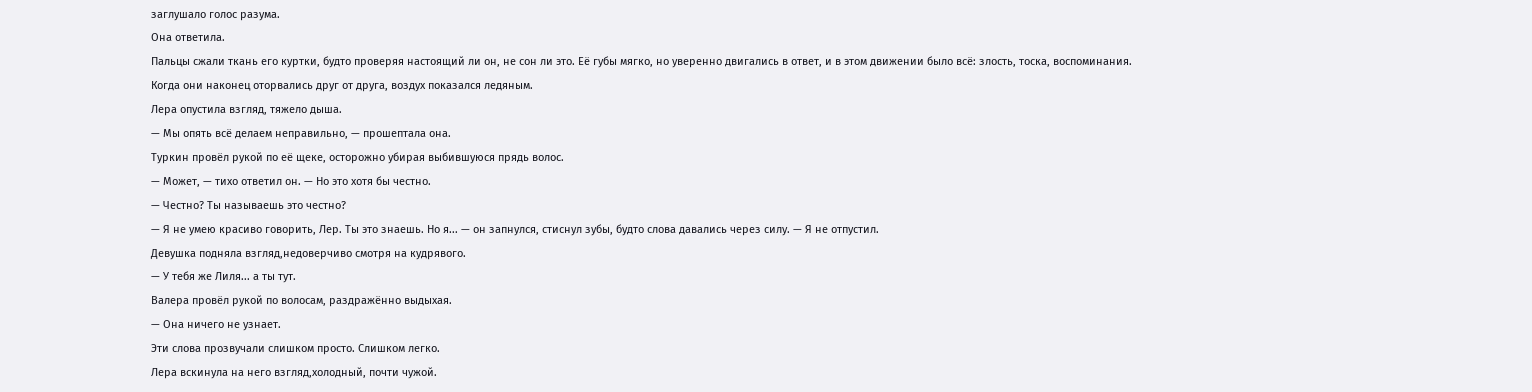заглушало голос разума.
Она ответила.
Пальцы сжали ткань его куртки, будто проверяя настоящий ли он, не сон ли это. Её губы мягко, но уверенно двигались в ответ, и в этом движении было всё: злость, тоска, воспоминания.
Когда они наконец оторвались друг от друга, воздух показался ледяным.
Лера опустила взгляд, тяжело дыша.
— Мы опять всё делаем неправильно, — прошептала она.
Туркин провёл рукой по её щеке, осторожно убирая выбившуюся прядь волос.
— Может, — тихо ответил он. — Но это хотя бы честно.
— Честно? Ты называешь это честно?
— Я не умею красиво говорить, Лер. Ты это знаешь. Но я... — он запнулся, стиснул зубы, будто слова давались через силу. — Я не отпустил.
Девушка подняла взгляд,недоверчиво смотря на кудрявого.
— У тебя же Лиля... а ты тут.
Валера провёл рукой по волосам, раздражённо выдыхая.
— Она ничего не узнает.
Эти слова прозвучали слишком просто. Слишком легко.
Лера вскинула на него взгляд,холодный, почти чужой.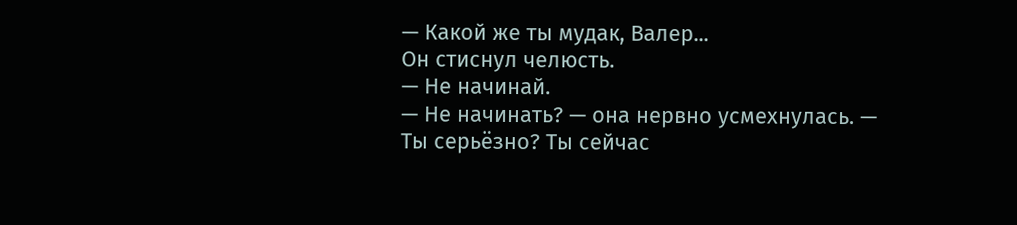— Какой же ты мудак, Валер...
Он стиснул челюсть.
— Не начинай.
— Не начинать? — она нервно усмехнулась. — Ты серьёзно? Ты сейчас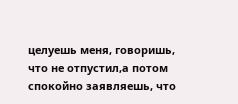целуешь меня, говоришь, что не отпустил,а потом спокойно заявляешь, что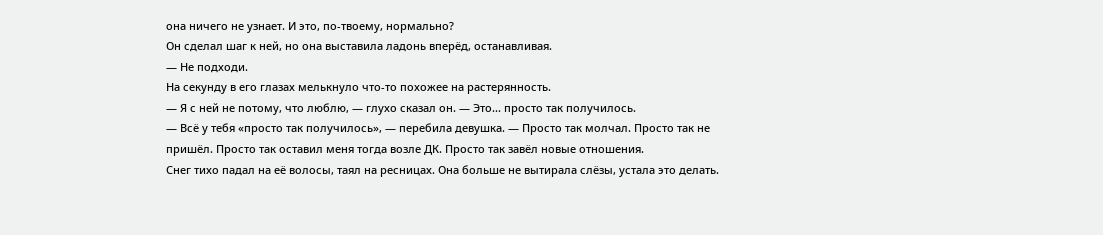она ничего не узнает. И это, по-твоему, нормально?
Он сделал шаг к ней, но она выставила ладонь вперёд, останавливая.
— Не подходи.
На секунду в его глазах мелькнуло что-то похожее на растерянность.
— Я с ней не потому, что люблю, — глухо сказал он. — Это... просто так получилось.
— Всё у тебя «просто так получилось», — перебила девушка. — Просто так молчал. Просто так не пришёл. Просто так оставил меня тогда возле ДК. Просто так завёл новые отношения.
Снег тихо падал на её волосы, таял на ресницах. Она больше не вытирала слёзы, устала это делать.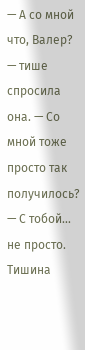— А со мной что, Валер? — тише спросила она. — Со мной тоже просто так получилось?
— С тобой... не просто.
Тишина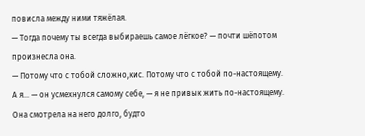повисла между ними тяжёлая.
— Тогда почему ты всегда выбираешь самое лёгкое? — почти шёпотом произнесла она.
— Потому что с тобой сложно,кис. Потому что с тобой по-настоящему. А я... — он усмехнулся самому себе, — я не привык жить по-настоящему.
Она смотрела на него долго, будто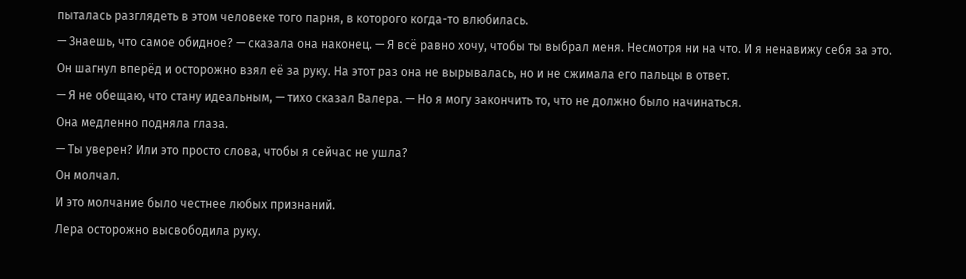пыталась разглядеть в этом человеке того парня, в которого когда-то влюбилась.
— Знаешь, что самое обидное? — сказала она наконец. — Я всё равно хочу, чтобы ты выбрал меня. Несмотря ни на что. И я ненавижу себя за это.
Он шагнул вперёд и осторожно взял её за руку. На этот раз она не вырывалась, но и не сжимала его пальцы в ответ.
— Я не обещаю, что стану идеальным, — тихо сказал Валера. — Но я могу закончить то, что не должно было начинаться.
Она медленно подняла глаза.
— Ты уверен? Или это просто слова, чтобы я сейчас не ушла?
Он молчал.
И это молчание было честнее любых признаний.
Лера осторожно высвободила руку.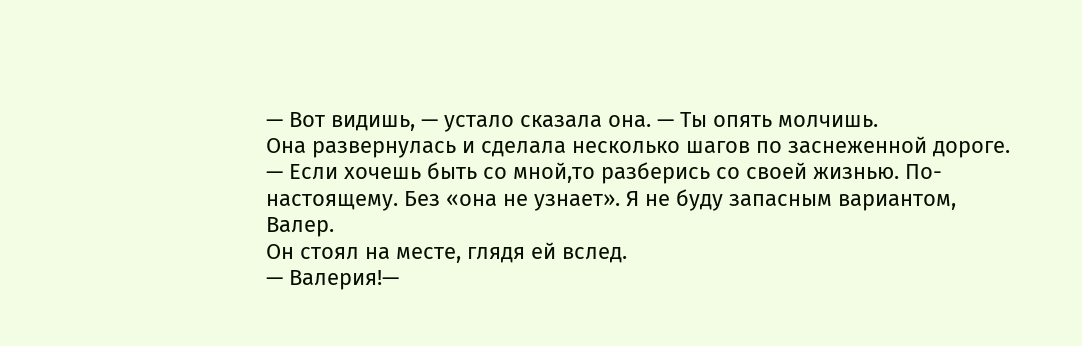— Вот видишь, — устало сказала она. — Ты опять молчишь.
Она развернулась и сделала несколько шагов по заснеженной дороге.
— Если хочешь быть со мной,то разберись со своей жизнью. По-настоящему. Без «она не узнает». Я не буду запасным вариантом, Валер.
Он стоял на месте, глядя ей вслед.
— Валерия!—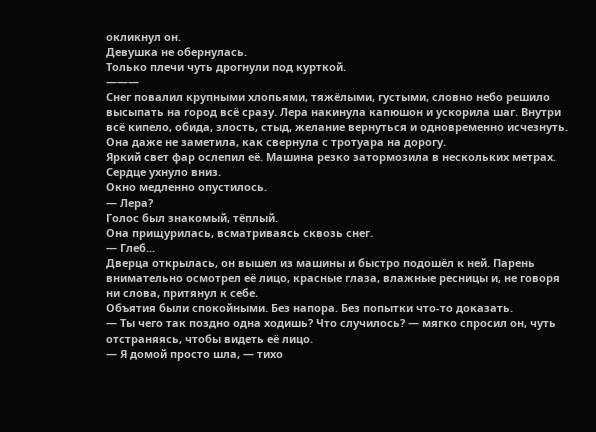окликнул он.
Девушка не обернулась.
Только плечи чуть дрогнули под курткой.
———
Снег повалил крупными хлопьями, тяжёлыми, густыми, словно небо решило высыпать на город всё сразу. Лера накинула капюшон и ускорила шаг. Внутри всё кипело, обида, злость, стыд, желание вернуться и одновременно исчезнуть.
Она даже не заметила, как свернула с тротуара на дорогу.
Яркий свет фар ослепил её. Машина резко затормозила в нескольких метрах. Сердце ухнуло вниз.
Окно медленно опустилось.
— Лера?
Голос был знакомый, тёплый.
Она прищурилась, всматриваясь сквозь снег.
— Глеб...
Дверца открылась, он вышел из машины и быстро подошёл к ней. Парень внимательно осмотрел её лицо, красные глаза, влажные ресницы и, не говоря ни слова, притянул к себе.
Объятия были спокойными. Без напора. Без попытки что-то доказать.
— Ты чего так поздно одна ходишь? Что случилось? — мягко спросил он, чуть отстраняясь, чтобы видеть её лицо.
— Я домой просто шла, — тихо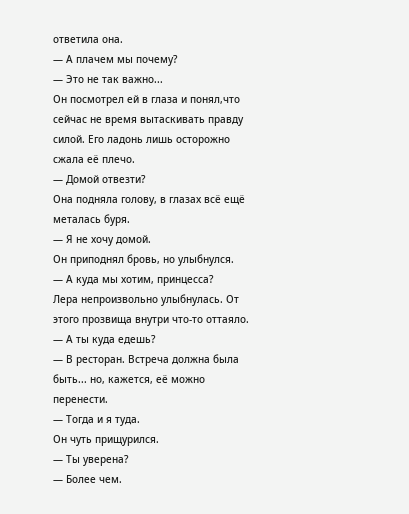ответила она.
— А плачем мы почему?
— Это не так важно...
Он посмотрел ей в глаза и понял,что сейчас не время вытаскивать правду силой. Его ладонь лишь осторожно сжала её плечо.
— Домой отвезти?
Она подняла голову, в глазах всё ещё металась буря.
— Я не хочу домой.
Он приподнял бровь, но улыбнулся.
— А куда мы хотим, принцесса?
Лера непроизвольно улыбнулась. От этого прозвища внутри что-то оттаяло.
— А ты куда едешь?
— В ресторан. Встреча должна была быть... но, кажется, её можно перенести.
— Тогда и я туда.
Он чуть прищурился.
— Ты уверена?
— Более чем.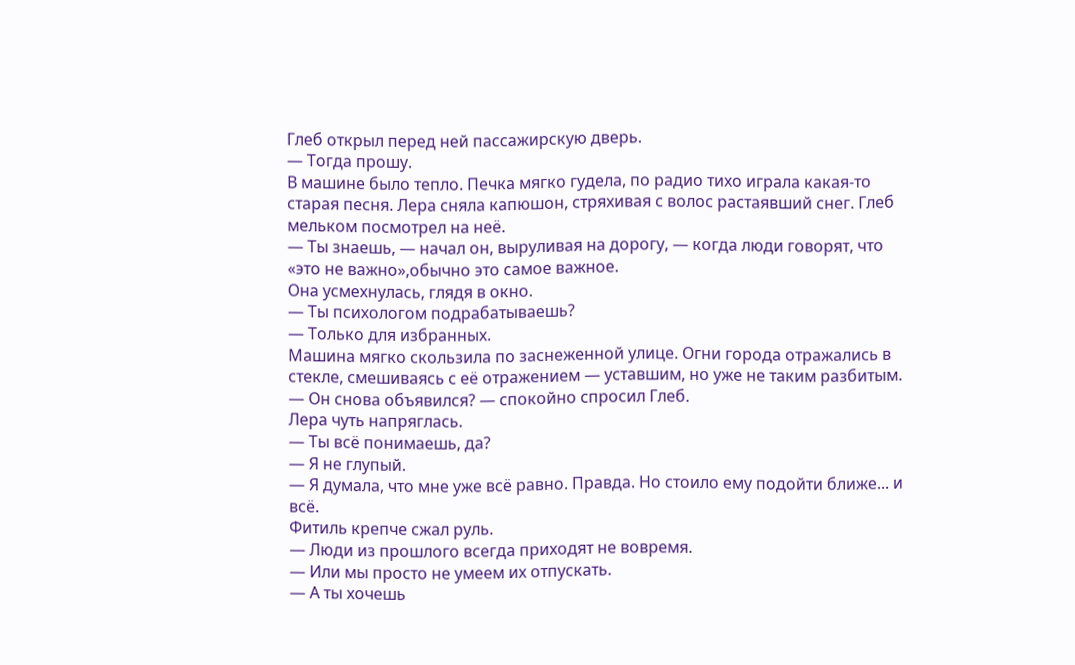Глеб открыл перед ней пассажирскую дверь.
— Тогда прошу.
В машине было тепло. Печка мягко гудела, по радио тихо играла какая-то старая песня. Лера сняла капюшон, стряхивая с волос растаявший снег. Глеб мельком посмотрел на неё.
— Ты знаешь, — начал он, выруливая на дорогу, — когда люди говорят, что «это не важно»,обычно это самое важное.
Она усмехнулась, глядя в окно.
— Ты психологом подрабатываешь?
— Только для избранных.
Машина мягко скользила по заснеженной улице. Огни города отражались в стекле, смешиваясь с её отражением — уставшим, но уже не таким разбитым.
— Он снова объявился? — спокойно спросил Глеб.
Лера чуть напряглась.
— Ты всё понимаешь, да?
— Я не глупый.
— Я думала, что мне уже всё равно. Правда. Но стоило ему подойти ближе... и всё.
Фитиль крепче сжал руль.
— Люди из прошлого всегда приходят не вовремя.
— Или мы просто не умеем их отпускать.
— А ты хочешь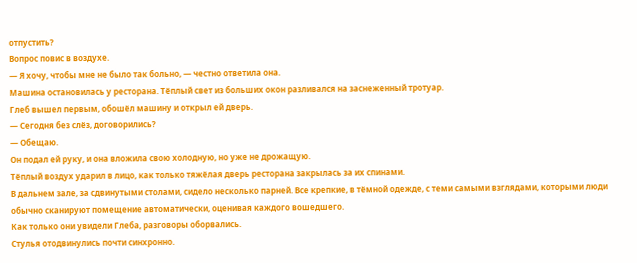отпустить?
Вопрос повис в воздухе.
— Я хочу, чтобы мне не было так больно, — честно ответила она.
Машина остановилась у ресторана. Тёплый свет из больших окон разливался на заснеженный тротуар.
Глеб вышел первым, обошёл машину и открыл ей дверь.
— Сегодня без слёз, договорились?
— Обещаю.
Он подал ей руку, и она вложила свою холодную, но уже не дрожащую.
Тёплый воздух ударил в лицо, как только тяжёлая дверь ресторана закрылась за их спинами.
В дальнем зале, за сдвинутыми столами, сидело несколько парней. Все крепкие, в тёмной одежде, с теми самыми взглядами, которыми люди обычно сканируют помещение автоматически, оценивая каждого вошедшего.
Как только они увидели Глеба, разговоры оборвались.
Стулья отодвинулись почти синхронно.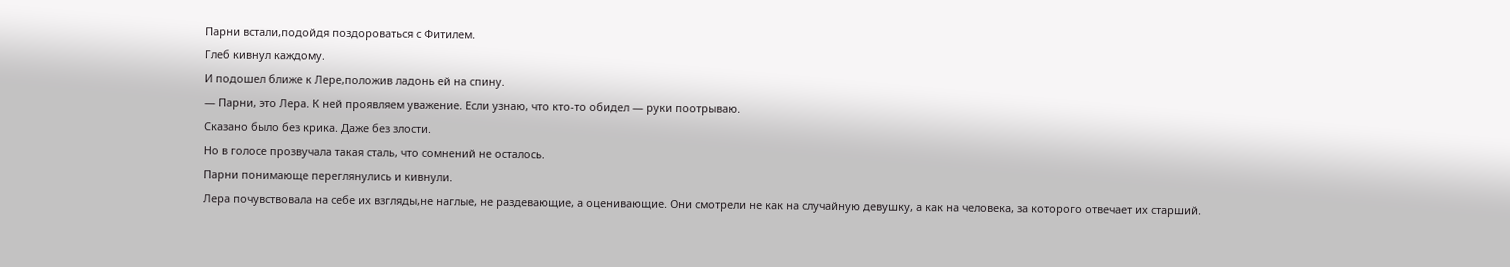Парни встали,подойдя поздороваться с Фитилем.
Глеб кивнул каждому.
И подошел ближе к Лере,положив ладонь ей на спину.
— Парни, это Лера. К ней проявляем уважение. Если узнаю, что кто-то обидел — руки поотрываю.
Сказано было без крика. Даже без злости.
Но в голосе прозвучала такая сталь, что сомнений не осталось.
Парни понимающе переглянулись и кивнули.
Лера почувствовала на себе их взгляды,не наглые, не раздевающие, а оценивающие. Они смотрели не как на случайную девушку, а как на человека, за которого отвечает их старший.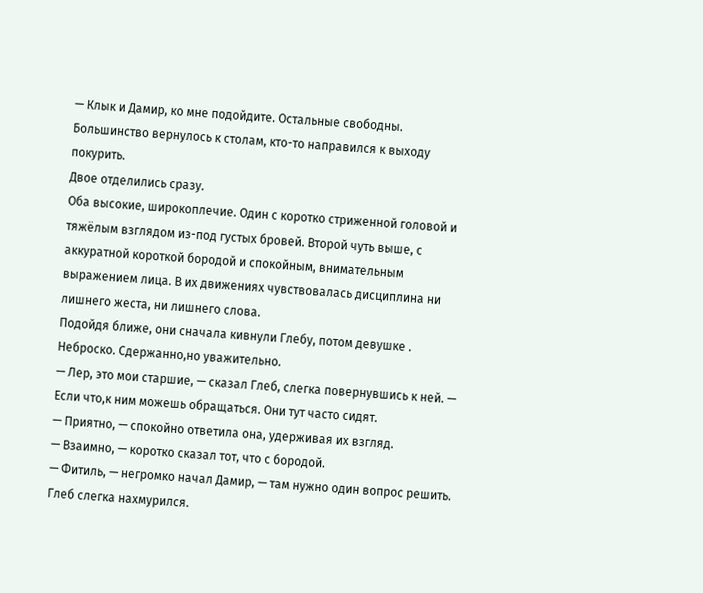— Клык и Дамир, ко мне подойдите. Остальные свободны.
Большинство вернулось к столам, кто-то направился к выходу покурить.
Двое отделились сразу.
Оба высокие, широкоплечие. Один с коротко стриженной головой и тяжёлым взглядом из-под густых бровей. Второй чуть выше, с аккуратной короткой бородой и спокойным, внимательным выражением лица. В их движениях чувствовалась дисциплина ни лишнего жеста, ни лишнего слова.
Подойдя ближе, они сначала кивнули Глебу, потом девушке .
Неброско. Сдержанно,но уважительно.
— Лер, это мои старшие, — сказал Глеб, слегка повернувшись к ней. — Если что,к ним можешь обращаться. Они тут часто сидят.
— Приятно, — спокойно ответила она, удерживая их взгляд.
— Взаимно, — коротко сказал тот, что с бородой.
— Фитиль, — негромко начал Дамир, — там нужно один вопрос решить.
Глеб слегка нахмурился.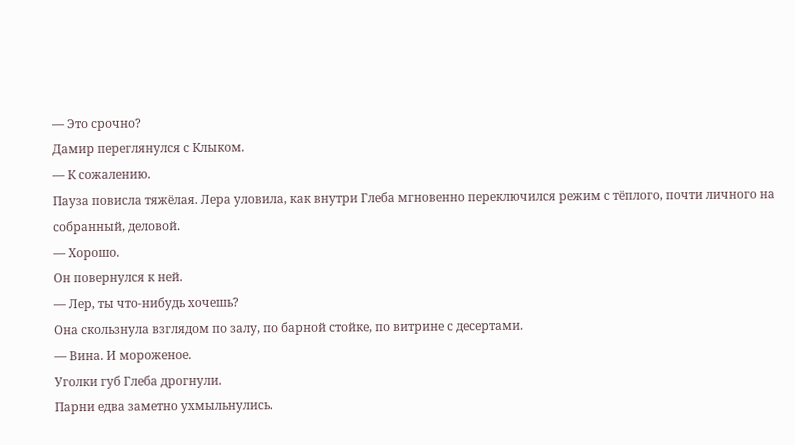— Это срочно?
Дамир переглянулся с Клыком.
— К сожалению.
Пауза повисла тяжёлая. Лера уловила, как внутри Глеба мгновенно переключился режим с тёплого, почти личного на собранный, деловой.
— Хорошо.
Он повернулся к ней.
— Лер, ты что-нибудь хочешь?
Она скользнула взглядом по залу, по барной стойке, по витрине с десертами.
— Вина. И мороженое.
Уголки губ Глеба дрогнули.
Парни едва заметно ухмыльнулись.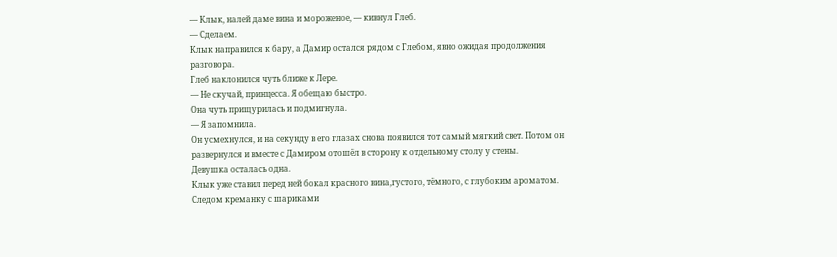— Клык, налей даме вина и мороженое, — кивнул Глеб.
— Сделаем.
Клык направился к бару, а Дамир остался рядом с Глебом, явно ожидая продолжения разговора.
Глеб наклонился чуть ближе к Лере.
— Не скучай, принцесса. Я обещаю быстро.
Она чуть прищурилась и подмигнула.
— Я запомнила.
Он усмехнулся, и на секунду в его глазах снова появился тот самый мягкий свет. Потом он развернулся и вместе с Дамиром отошёл в сторону к отдельному столу у стены.
Девушка осталась одна.
Клык уже ставил перед ней бокал красного вина,густого, тёмного, с глубоким ароматом. Следом креманку с шариками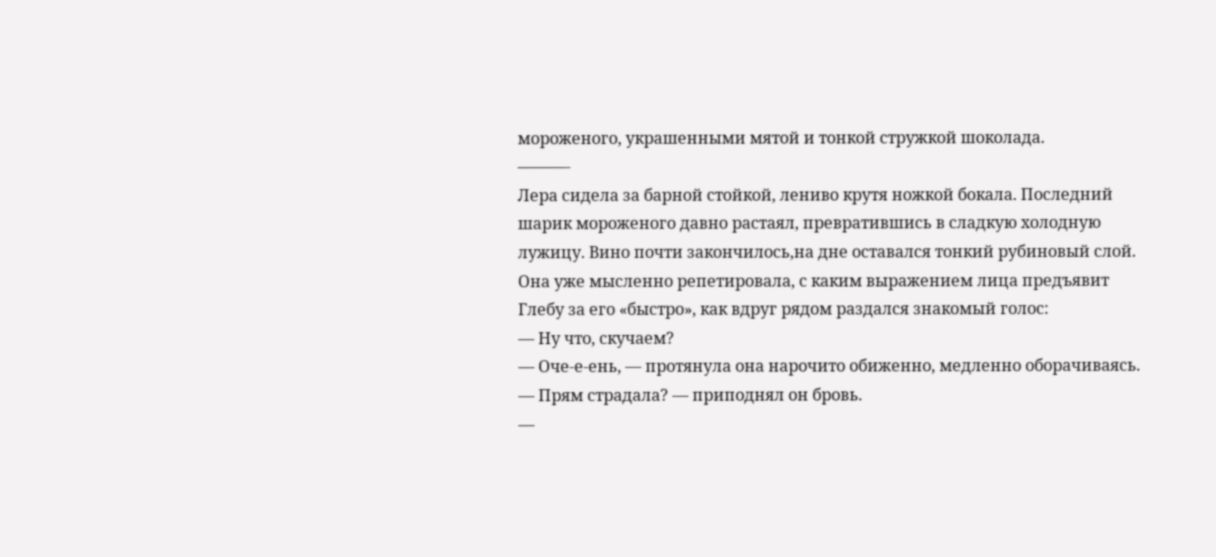мороженого, украшенными мятой и тонкой стружкой шоколада.
———-
Лера сидела за барной стойкой, лениво крутя ножкой бокала. Последний шарик мороженого давно растаял, превратившись в сладкую холодную лужицу. Вино почти закончилось,на дне оставался тонкий рубиновый слой.
Она уже мысленно репетировала, с каким выражением лица предъявит Глебу за его «быстро», как вдруг рядом раздался знакомый голос:
— Ну что, скучаем?
— Оче-е-ень, — протянула она нарочито обиженно, медленно оборачиваясь.
— Прям страдала? — приподнял он бровь.
—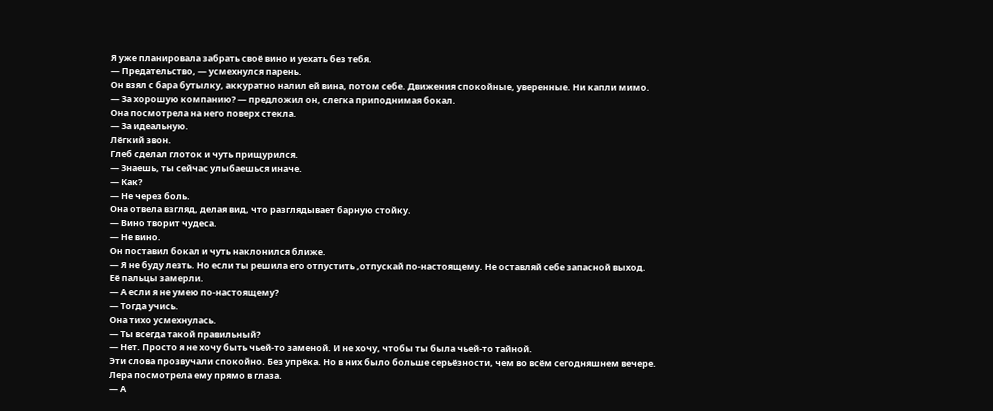Я уже планировала забрать своё вино и уехать без тебя.
— Предательство, — усмехнулся парень.
Он взял с бара бутылку, аккуратно налил ей вина, потом себе. Движения спокойные, уверенные. Ни капли мимо.
— За хорошую компанию? — предложил он, слегка приподнимая бокал.
Она посмотрела на него поверх стекла.
— За идеальную.
Лёгкий звон.
Глеб сделал глоток и чуть прищурился.
— Знаешь, ты сейчас улыбаешься иначе.
— Как?
— Не через боль.
Она отвела взгляд, делая вид, что разглядывает барную стойку.
— Вино творит чудеса.
— Не вино.
Он поставил бокал и чуть наклонился ближе.
— Я не буду лезть. Но если ты решила его отпустить ,отпускай по-настоящему. Не оставляй себе запасной выход.
Её пальцы замерли.
— А если я не умею по-настоящему?
— Тогда учись.
Она тихо усмехнулась.
— Ты всегда такой правильный?
— Нет. Просто я не хочу быть чьей-то заменой. И не хочу, чтобы ты была чьей-то тайной.
Эти слова прозвучали спокойно. Без упрёка. Но в них было больше серьёзности, чем во всём сегодняшнем вечере.
Лера посмотрела ему прямо в глаза.
— А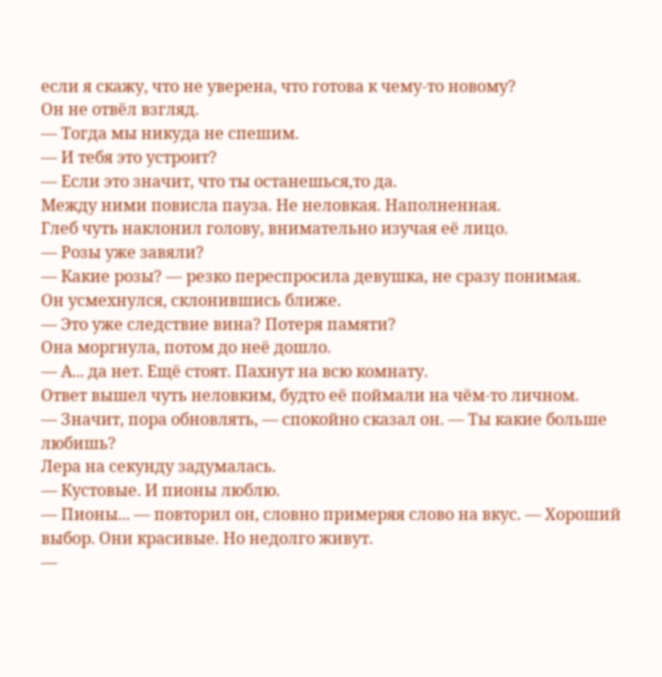если я скажу, что не уверена, что готова к чему-то новому?
Он не отвёл взгляд.
— Тогда мы никуда не спешим.
— И тебя это устроит?
— Если это значит, что ты останешься,то да.
Между ними повисла пауза. Не неловкая. Наполненная.
Глеб чуть наклонил голову, внимательно изучая её лицо.
— Розы уже завяли?
— Какие розы? — резко переспросила девушка, не сразу понимая.
Он усмехнулся, склонившись ближе.
— Это уже следствие вина? Потеря памяти?
Она моргнула, потом до неё дошло.
— А... да нет. Ещё стоят. Пахнут на всю комнату.
Ответ вышел чуть неловким, будто её поймали на чём-то личном.
— Значит, пора обновлять, — спокойно сказал он. — Ты какие больше любишь?
Лера на секунду задумалась.
— Кустовые. И пионы люблю.
— Пионы... — повторил он, словно примеряя слово на вкус. — Хороший выбор. Они красивые. Но недолго живут.
—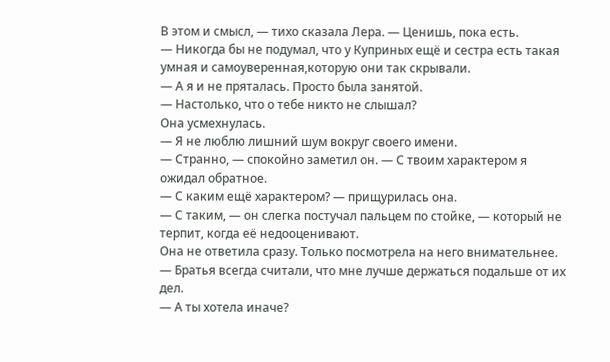В этом и смысл, — тихо сказала Лера. — Ценишь, пока есть.
— Никогда бы не подумал, что у Куприных ещё и сестра есть такая умная и самоуверенная,которую они так скрывали.
— А я и не пряталась. Просто была занятой.
— Настолько, что о тебе никто не слышал?
Она усмехнулась.
— Я не люблю лишний шум вокруг своего имени.
— Странно, — спокойно заметил он. — С твоим характером я ожидал обратное.
— С каким ещё характером? — прищурилась она.
— С таким, — он слегка постучал пальцем по стойке, — который не терпит, когда её недооценивают.
Она не ответила сразу. Только посмотрела на него внимательнее.
— Братья всегда считали, что мне лучше держаться подальше от их дел.
— А ты хотела иначе?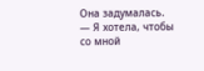Она задумалась.
— Я хотела, чтобы со мной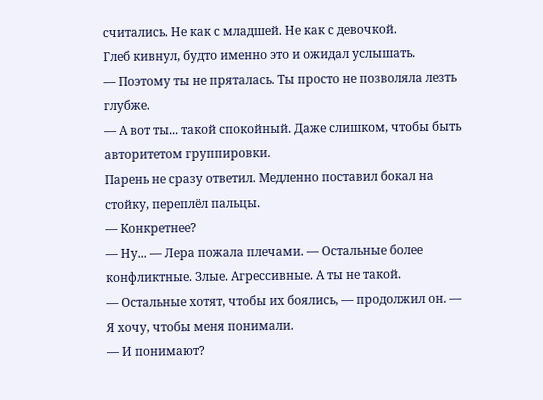считались. Не как с младшей. Не как с девочкой.
Глеб кивнул, будто именно это и ожидал услышать.
— Поэтому ты не пряталась. Ты просто не позволяла лезть глубже.
— А вот ты... такой спокойный. Даже слишком, чтобы быть авторитетом группировки.
Парень не сразу ответил. Медленно поставил бокал на стойку, переплёл пальцы.
— Конкретнее?
— Ну... — Лера пожала плечами. — Остальные более конфликтные. Злые. Агрессивные. А ты не такой.
— Остальные хотят, чтобы их боялись, — продолжил он. — Я хочу, чтобы меня понимали.
— И понимают?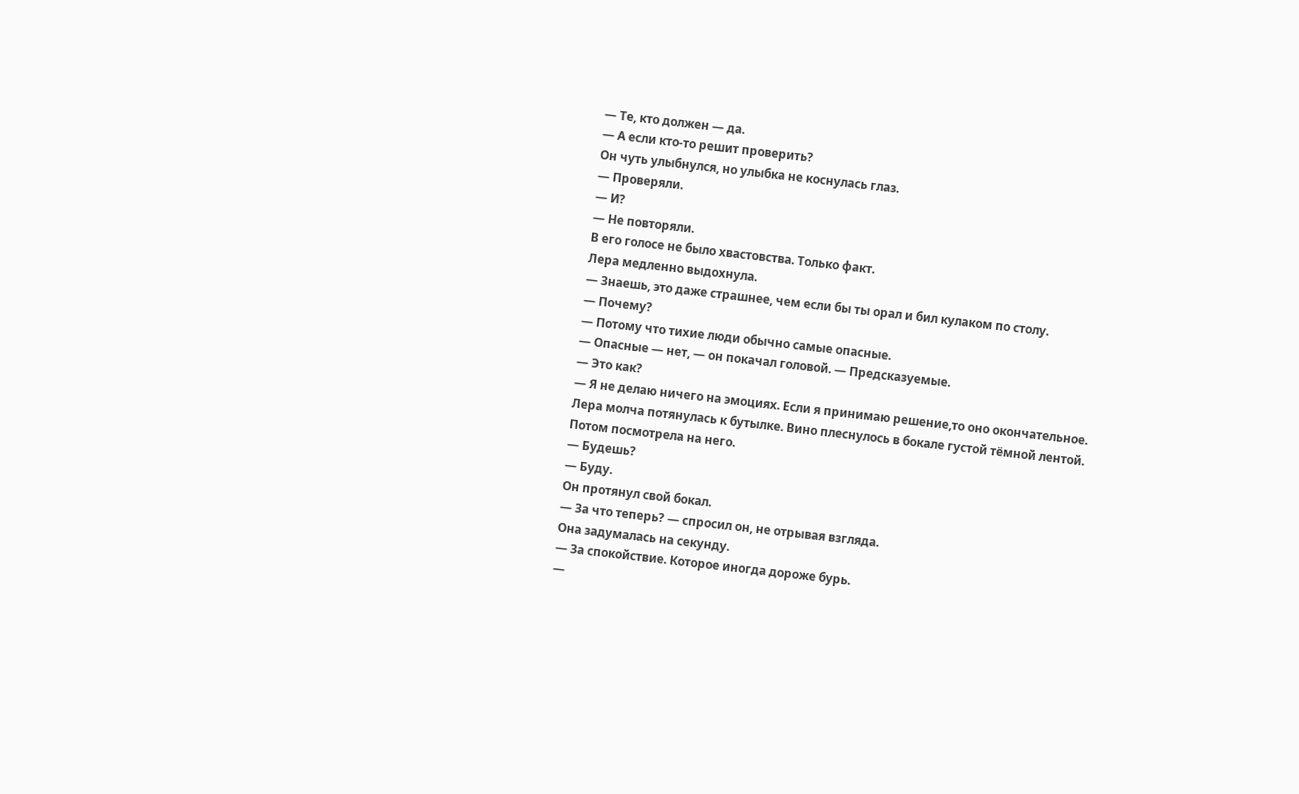— Те, кто должен — да.
— А если кто-то решит проверить?
Он чуть улыбнулся, но улыбка не коснулась глаз.
— Проверяли.
— И?
— Не повторяли.
В его голосе не было хвастовства. Только факт.
Лера медленно выдохнула.
— Знаешь, это даже страшнее, чем если бы ты орал и бил кулаком по столу.
— Почему?
— Потому что тихие люди обычно самые опасные.
— Опасные — нет, — он покачал головой. — Предсказуемые.
— Это как?
— Я не делаю ничего на эмоциях. Если я принимаю решение,то оно окончательное.
Лера молча потянулась к бутылке. Вино плеснулось в бокале густой тёмной лентой.
Потом посмотрела на него.
— Будешь?
— Буду.
Он протянул свой бокал.
— За что теперь? — спросил он, не отрывая взгляда.
Она задумалась на секунду.
— За спокойствие. Которое иногда дороже бурь.
—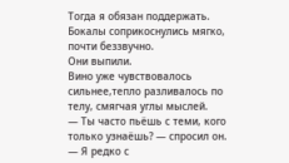Тогда я обязан поддержать.
Бокалы соприкоснулись мягко, почти беззвучно.
Они выпили.
Вино уже чувствовалось сильнее,тепло разливалось по телу, смягчая углы мыслей.
— Ты часто пьёшь с теми, кого только узнаёшь? — спросил он.
— Я редко с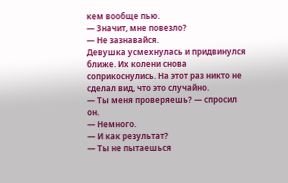кем вообще пью.
— Значит, мне повезло?
— Не зазнавайся.
Девушка усмехнулась и придвинулся ближе. Их колени снова соприкоснулись. На этот раз никто не сделал вид, что это случайно.
— Ты меня проверяешь? — спросил он.
— Немного.
— И как результат?
— Ты не пытаешься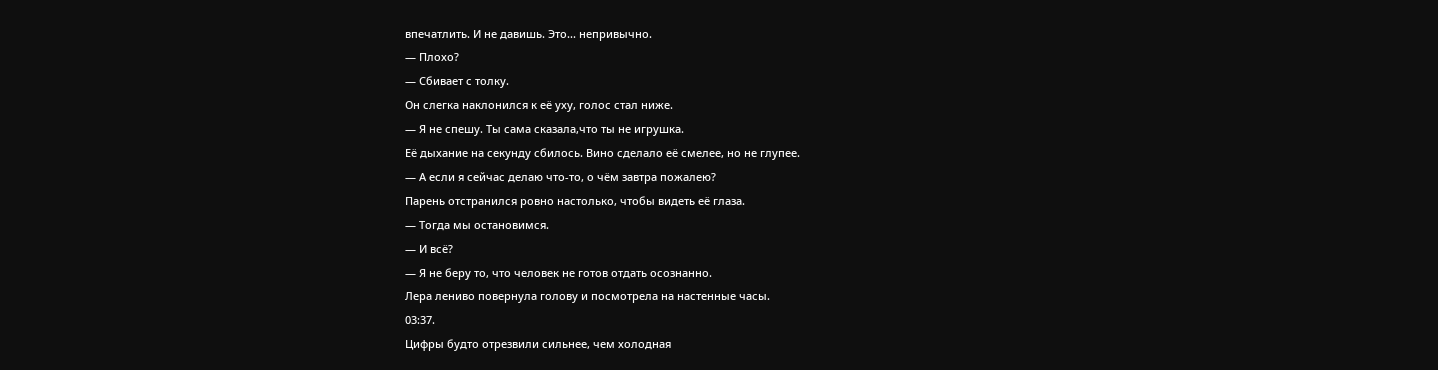впечатлить. И не давишь. Это... непривычно.
— Плохо?
— Сбивает с толку.
Он слегка наклонился к её уху, голос стал ниже.
— Я не спешу. Ты сама сказала,что ты не игрушка.
Её дыхание на секунду сбилось. Вино сделало её смелее, но не глупее.
— А если я сейчас делаю что-то, о чём завтра пожалею?
Парень отстранился ровно настолько, чтобы видеть её глаза.
— Тогда мы остановимся.
— И всё?
— Я не беру то, что человек не готов отдать осознанно.
Лера лениво повернула голову и посмотрела на настенные часы.
03:37.
Цифры будто отрезвили сильнее, чем холодная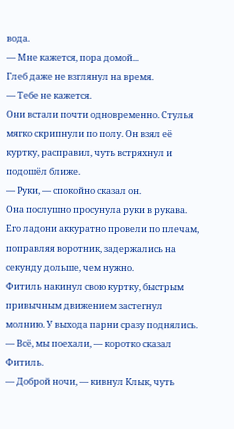вода.
— Мне кажется, пора домой...
Глеб даже не взглянул на время.
— Тебе не кажется.
Они встали почти одновременно. Стулья мягко скрипнули по полу. Он взял её куртку, расправил, чуть встряхнул и подошёл ближе.
— Руки, — спокойно сказал он.
Она послушно просунула руки в рукава. Его ладони аккуратно провели по плечам, поправляя воротник, задержались на секунду дольше, чем нужно.
Фитиль накинул свою куртку, быстрым привычным движением застегнул молнию. У выхода парни сразу поднялись.
— Всё, мы поехали, — коротко сказал Фитиль.
— Доброй ночи, — кивнул Клык, чуть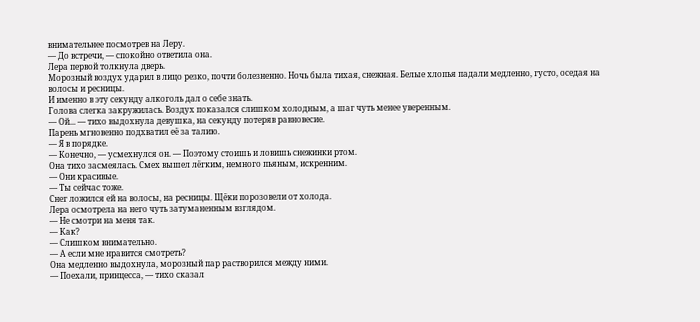внимательнее посмотрев на Леру.
— До встречи, — спокойно ответила она.
Лера первой толкнула дверь.
Морозный воздух ударил в лицо резко, почти болезненно. Ночь была тихая, снежная. Белые хлопья падали медленно, густо, оседая на волосы и ресницы.
И именно в эту секунду алкоголь дал о себе знать.
Голова слегка закружилась. Воздух показался слишком холодным, а шаг чуть менее уверенным.
— Ой... — тихо выдохнула девушка, на секунду потеряв равновесие.
Парень мгновенно подхватил её за талию.
— Я в порядке.
— Конечно, — усмехнулся он. — Поэтому стоишь и ловишь снежинки ртом.
Она тихо засмеялась. Смех вышел лёгким, немного пьяным, искренним.
— Они красивые.
— Ты сейчас тоже.
Снег ложился ей на волосы, на ресницы. Щёки порозовели от холода.
Лера осмотрела на него чуть затуманенным взглядом.
— Не смотри на меня так.
— Как?
— Слишком внимательно.
— А если мне нравится смотреть?
Она медленно выдохнула, морозный пар растворился между ними.
— Поехали, принцесса, — тихо сказал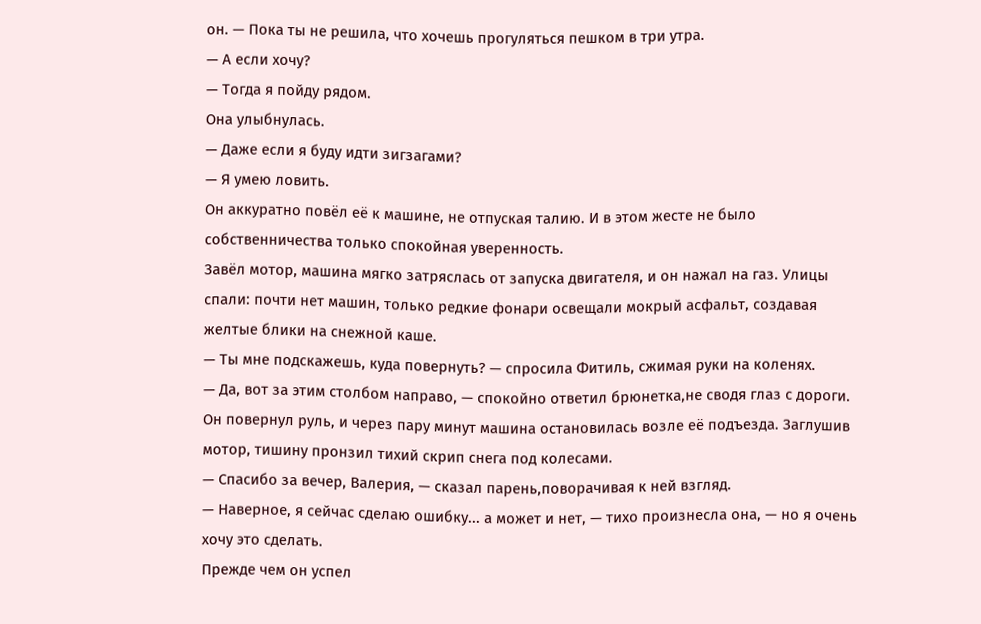он. — Пока ты не решила, что хочешь прогуляться пешком в три утра.
— А если хочу?
— Тогда я пойду рядом.
Она улыбнулась.
— Даже если я буду идти зигзагами?
— Я умею ловить.
Он аккуратно повёл её к машине, не отпуская талию. И в этом жесте не было собственничества только спокойная уверенность.
Завёл мотор, машина мягко затряслась от запуска двигателя, и он нажал на газ. Улицы спали: почти нет машин, только редкие фонари освещали мокрый асфальт, создавая желтые блики на снежной каше.
— Ты мне подскажешь, куда повернуть? — спросила Фитиль, сжимая руки на коленях.
— Да, вот за этим столбом направо, — спокойно ответил брюнетка,не сводя глаз с дороги.
Он повернул руль, и через пару минут машина остановилась возле её подъезда. Заглушив мотор, тишину пронзил тихий скрип снега под колесами.
— Спасибо за вечер, Валерия, — сказал парень,поворачивая к ней взгляд.
— Наверное, я сейчас сделаю ошибку... а может и нет, — тихо произнесла она, — но я очень хочу это сделать.
Прежде чем он успел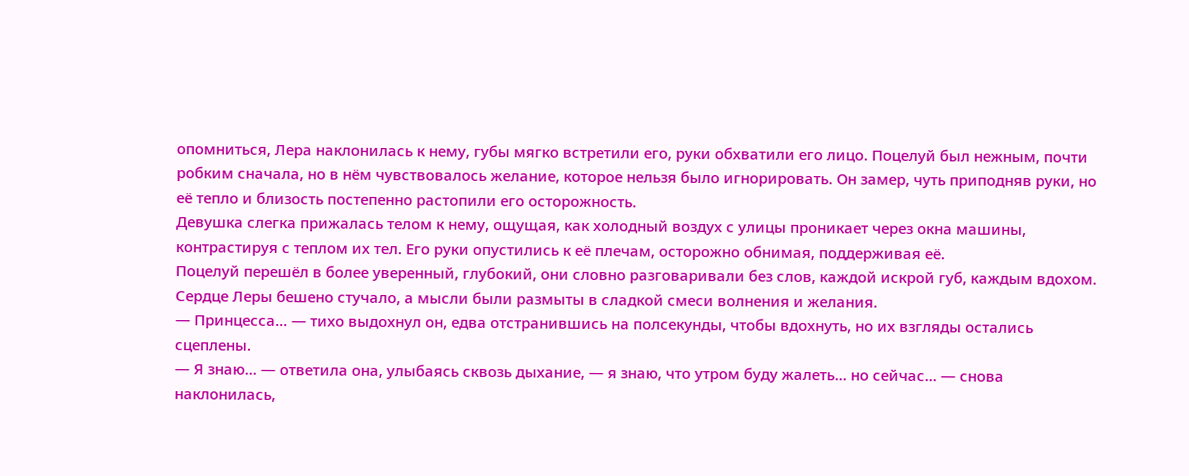опомниться, Лера наклонилась к нему, губы мягко встретили его, руки обхватили его лицо. Поцелуй был нежным, почти робким сначала, но в нём чувствовалось желание, которое нельзя было игнорировать. Он замер, чуть приподняв руки, но её тепло и близость постепенно растопили его осторожность.
Девушка слегка прижалась телом к нему, ощущая, как холодный воздух с улицы проникает через окна машины, контрастируя с теплом их тел. Его руки опустились к её плечам, осторожно обнимая, поддерживая её.
Поцелуй перешёл в более уверенный, глубокий, они словно разговаривали без слов, каждой искрой губ, каждым вдохом. Сердце Леры бешено стучало, а мысли были размыты в сладкой смеси волнения и желания.
— Принцесса... — тихо выдохнул он, едва отстранившись на полсекунды, чтобы вдохнуть, но их взгляды остались сцеплены.
— Я знаю... — ответила она, улыбаясь сквозь дыхание, — я знаю, что утром буду жалеть... но сейчас... — снова наклонилась,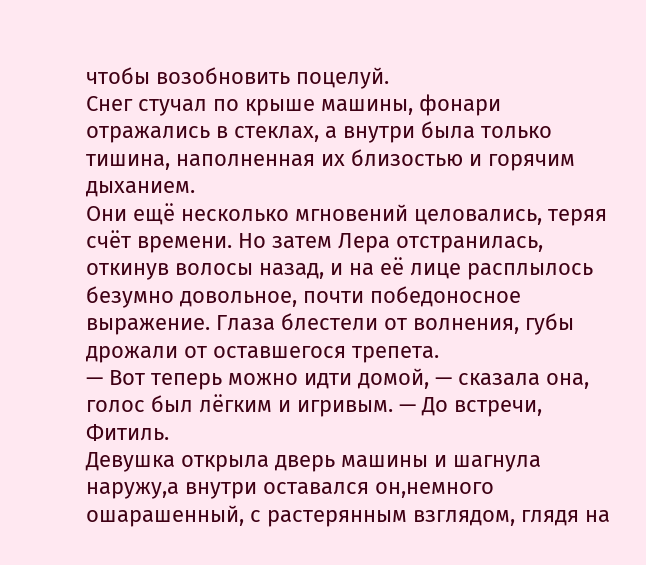чтобы возобновить поцелуй.
Снег стучал по крыше машины, фонари отражались в стеклах, а внутри была только тишина, наполненная их близостью и горячим дыханием.
Они ещё несколько мгновений целовались, теряя счёт времени. Но затем Лера отстранилась, откинув волосы назад, и на её лице расплылось безумно довольное, почти победоносное выражение. Глаза блестели от волнения, губы дрожали от оставшегося трепета.
— Вот теперь можно идти домой, — сказала она, голос был лёгким и игривым. — До встречи, Фитиль.
Девушка открыла дверь машины и шагнула наружу,а внутри оставался он,немного ошарашенный, с растерянным взглядом, глядя на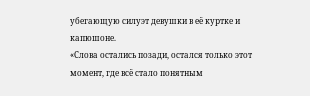убегающую силуэт девушки в её куртке и капюшоне.
«Слова остались позади, остался только этот момент, где всё стало понятным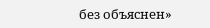без объяснен»